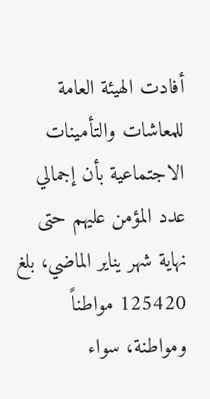أفادت الهيئة العامة للمعاشات والتأمينات الاجتماعية بأن إجمالي عدد المؤمن عليهم حتى نهاية شهر يناير الماضي، بلغ 125420 مواطناً ومواطنة، سواء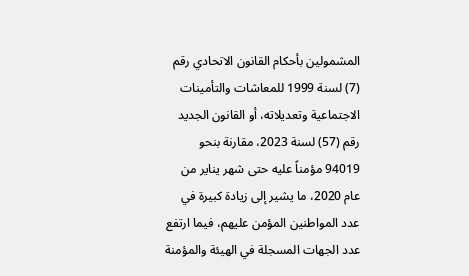المشمولين بأحكام القانون الاتحادي رقم (7) لسنة 1999 للمعاشات والتأمينات الاجتماعية وتعديلاته، أو القانون الجديد رقم (57) لسنة 2023، مقارنة بنحو 94019 مؤمناً عليه حتى شهر يناير من عام 2020، ما يشير إلى زيادة كبيرة في عدد المواطنين المؤمن عليهم، فيما ارتفع عدد الجهات المسجلة في الهيئة والمؤمنة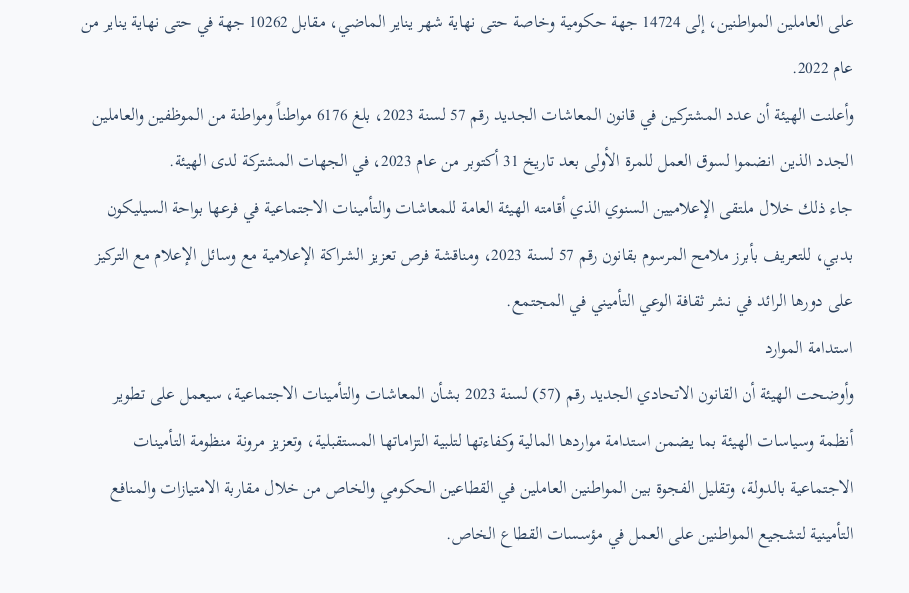على العاملين المواطنين، إلى 14724 جهة حكومية وخاصة حتى نهاية شهر يناير الماضي، مقابل 10262 جهة في حتى نهاية يناير من عام 2022.
وأعلنت الهيئة أن عدد المشتركين في قانون المعاشات الجديد رقم 57 لسنة 2023، بلغ 6176 مواطناً ومواطنة من الموظفين والعاملين الجدد الذين انضموا لسوق العمل للمرة الأولى بعد تاريخ 31 أكتوبر من عام 2023، في الجهات المشتركة لدى الهيئة.
جاء ذلك خلال ملتقى الإعلاميين السنوي الذي أقامته الهيئة العامة للمعاشات والتأمينات الاجتماعية في فرعها بواحة السيليكون بدبي، للتعريف بأبرز ملامح المرسوم بقانون رقم 57 لسنة 2023، ومناقشة فرص تعزيز الشراكة الإعلامية مع وسائل الإعلام مع التركيز على دورها الرائد في نشر ثقافة الوعي التأميني في المجتمع.
استدامة الموارد
وأوضحت الهيئة أن القانون الاتحادي الجديد رقم (57) لسنة 2023 بشأن المعاشات والتأمينات الاجتماعية، سيعمل على تطوير أنظمة وسياسات الهيئة بما يضمن استدامة مواردها المالية وكفاءتها لتلبية التزاماتها المستقبلية، وتعزيز مرونة منظومة التأمينات الاجتماعية بالدولة، وتقليل الفجوة بين المواطنين العاملين في القطاعين الحكومي والخاص من خلال مقاربة الامتيازات والمنافع التأمينية لتشجيع المواطنين على العمل في مؤسسات القطاع الخاص.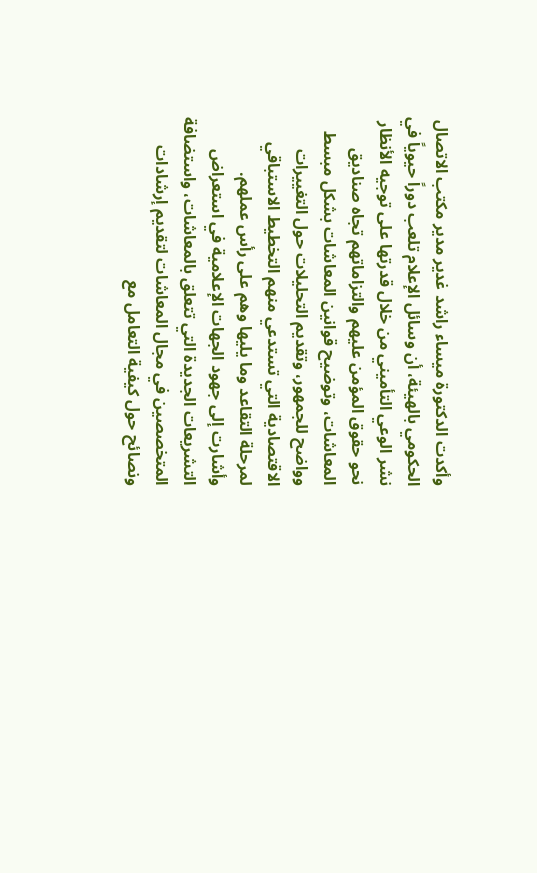وأكدت الدكتورة ميساء راشد غدير مدير مكتب الاتصال الحكومي بالهيئة، أن وسائل الإعلام تلعب دوراً حيوياً في نشر الوعي التأميني من خلال قدرتها على توجيه الأنظار نحو حقوق المؤمن عليهم والتزاماتهم تجاه صناديق المعاشات، وتوضيح قوانين المعاشات بشكل مبسط وواضح للجمهور، وتقديم التحليلات حول التغييرات الاقتصادية التي تستدعي منهم التخطيط الاستباقي لمرحلة التقاعد وما يليها وهم على رأس عملهم.
وأشارت إلى جهود الجهات الإعلامية في استعراض التشريعات الجديدة التي تتعلق بالمعاشات، واستضافة المتخصصين في مجال المعاشات لتقديم إرشادات ونصائح حول كيفية التعامل مع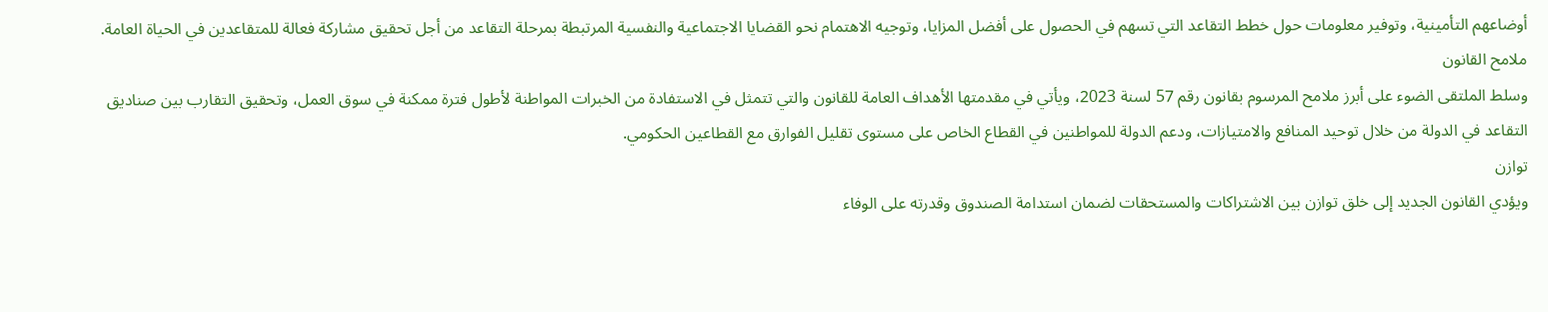أوضاعهم التأمينية، وتوفير معلومات حول خطط التقاعد التي تسهم في الحصول على أفضل المزايا، وتوجيه الاهتمام نحو القضايا الاجتماعية والنفسية المرتبطة بمرحلة التقاعد من أجل تحقيق مشاركة فعالة للمتقاعدين في الحياة العامة.
ملامح القانون
وسلط الملتقى الضوء على أبرز ملامح المرسوم بقانون رقم 57 لسنة 2023، ويأتي في مقدمتها الأهداف العامة للقانون والتي تتمثل في الاستفادة من الخبرات المواطنة لأطول فترة ممكنة في سوق العمل، وتحقيق التقارب بين صناديق التقاعد في الدولة من خلال توحيد المنافع والامتيازات، ودعم الدولة للمواطنين في القطاع الخاص على مستوى تقليل الفوارق مع القطاعين الحكومي.
توازن
ويؤدي القانون الجديد إلى خلق توازن بين الاشتراكات والمستحقات لضمان استدامة الصندوق وقدرته على الوفاء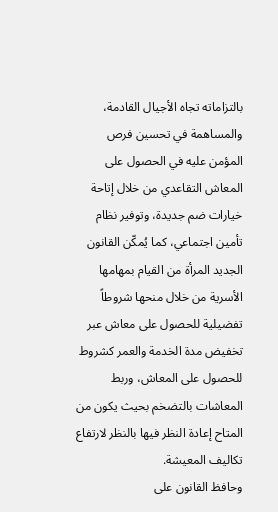بالتزاماته تجاه الأجيال القادمة، والمساهمة في تحسين فرص المؤمن عليه في الحصول على المعاش التقاعدي من خلال إتاحة خيارات ضم جديدة، وتوفير نظام تأمين اجتماعي، كما يُمكّن القانون الجديد المرأة من القيام بمهامها الأسرية من خلال منحها شروطاً تفضيلية للحصول على معاش عبر تخفيض مدة الخدمة والعمر كشروط للحصول على المعاش، وربط المعاشات بالتضخم بحيث يكون من المتاح إعادة النظر فيها بالنظر لارتفاع تكاليف المعيشة.
وحافظ القانون على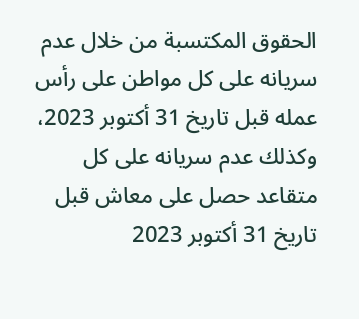الحقوق المكتسبة من خلال عدم سريانه على كل مواطن على رأس عمله قبل تاريخ 31 أكتوبر 2023، وكذلك عدم سريانه على كل متقاعد حصل على معاش قبل تاريخ 31 أكتوبر 2023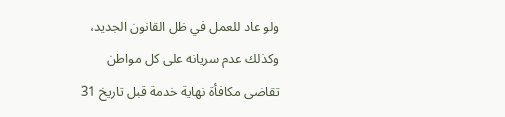ولو عاد للعمل في ظل القانون الجديد، وكذلك عدم سريانه على كل مواطن تقاضى مكافأة نهاية خدمة قبل تاريخ 31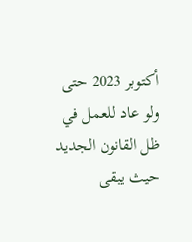أكتوبر 2023 حتى ولو عاد للعمل في ظل القانون الجديد حيث يبقى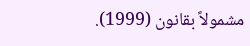مشمولاً بقانون (1999).